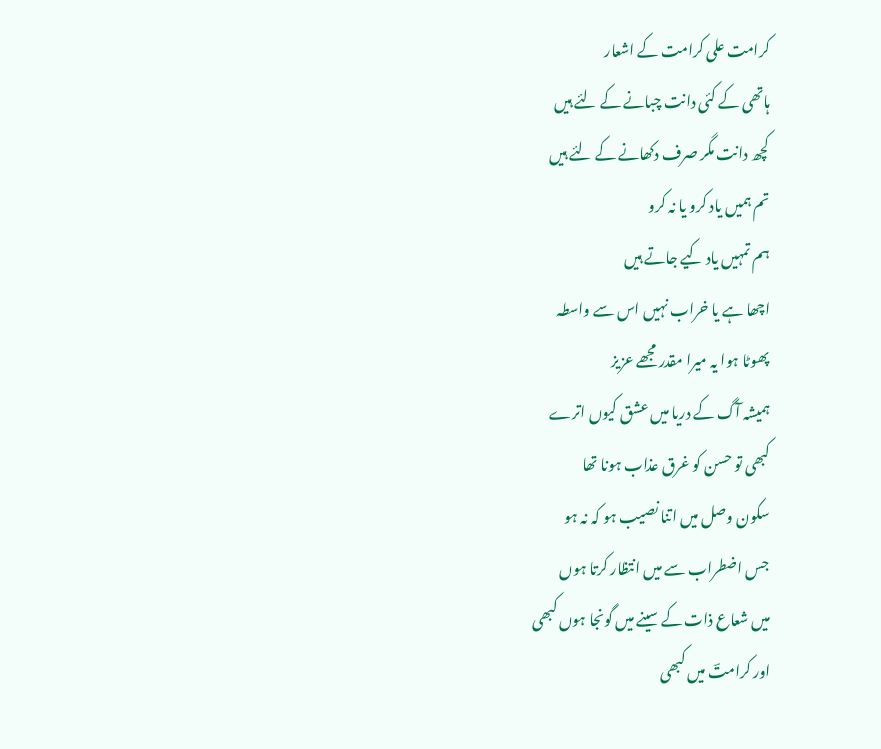کرامت علی کرامت کے اشعار
ہاتھی کے کئی دانت چبانے کے لئے ہیں
کچھ دانت مگر صرف دکھانے کے لئے ہیں
تم ہمیں یاد کرو یا نہ کرو
ہم تمہیں یاد کیے جاتے ہیں
اچھا ہے یا خراب نہیں اس سے واسطہ
پھوٹا ہوا یہ میرا مقدر مجھے عزیز
ہمیشہ آگ کے دریا میں عشق کیوں اترے
کبھی تو حسن کو غرق عذاب ہونا تھا
سکون وصل میں اتنا نصیب ہو کہ نہ ہو
جس اضطراب سے میں انتظار کرتا ہوں
میں شعاع ذات کے سینے میں گونجا ہوں کبھی
اور کرامتؔ میں کبھی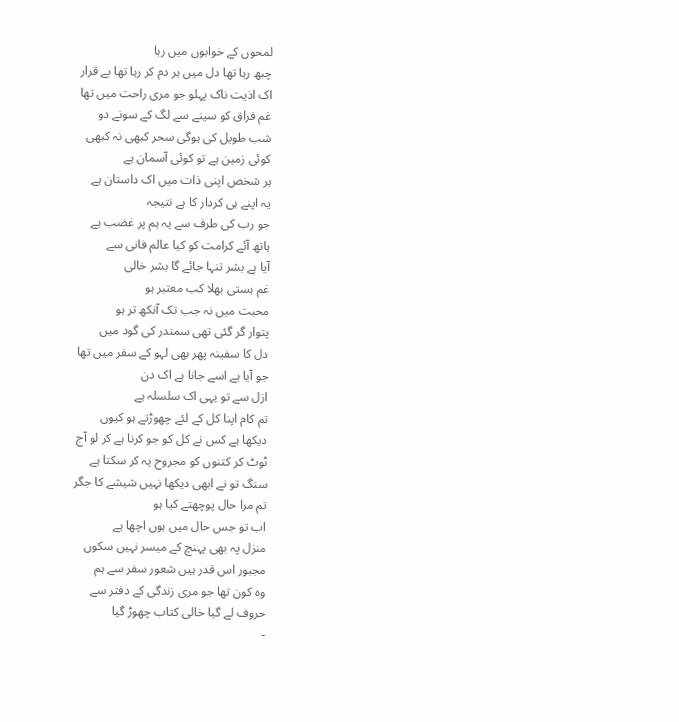لمحوں کے خوابوں میں رہا
چبھ رہا تھا دل میں ہر دم کر رہا تھا بے قرار
اک اذیت ناک پہلو جو مری راحت میں تھا
غم فراق کو سینے سے لگ کے سونے دو
شب طویل کی ہوگی سحر کبھی نہ کبھی
کوئی زمین ہے تو کوئی آسمان ہے
ہر شخص اپنی ذات میں اک داستان ہے
یہ اپنے ہی کردار کا ہے نتیجہ
جو رب کی طرف سے یہ ہم پر غضب ہے
ہاتھ آئے کرامت کو کیا عالم فانی سے
آیا ہے بشر تنہا جائے گا بشر خالی
غم ہستی بھلا کب معتبر ہو
محبت میں نہ جب تک آنکھ تر ہو
پتوار گر گئی تھی سمندر کی گود میں
دل کا سفینہ پھر بھی لہو کے سفر میں تھا
جو آیا ہے اسے جانا ہے اک دن
ازل سے تو یہی اک سلسلہ ہے
تم کام اپنا کل کے لئے چھوڑتے ہو کیوں
دیکھا ہے کس نے کل کو جو کرنا ہے کر لو آج
ٹوٹ کر کتنوں کو مجروح یہ کر سکتا ہے
سنگ تو نے ابھی دیکھا نہیں شیشے کا جگر
تم مرا حال پوچھتے کیا ہو
اب تو جس حال میں ہوں اچھا ہے
منزل پہ بھی پہنچ کے میسر نہیں سکوں
مجبور اس قدر ہیں شعور سفر سے ہم
وہ کون تھا جو مری زندگی کے دفتر سے
حروف لے گیا خالی کتاب چھوڑ گیا
-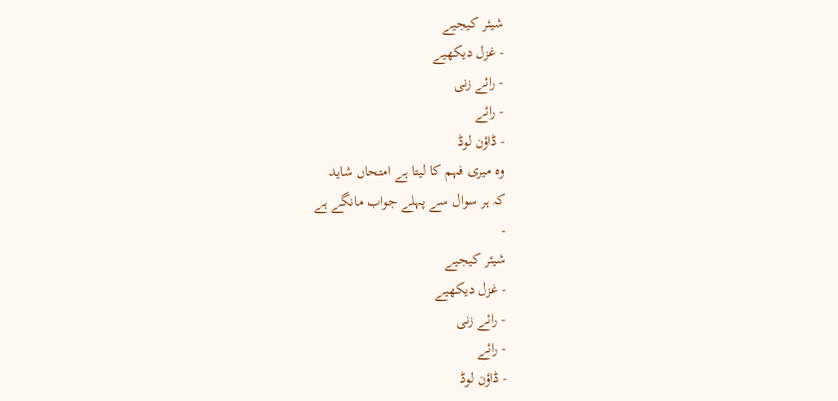شیئر کیجیے
- غزل دیکھیے
- رائے زنی
- رائے
- ڈاؤن لوڈ
وہ میری فہم کا لیتا ہے امتحاں شاید
کہ ہر سوال سے پہلے جواب مانگے ہے
-
شیئر کیجیے
- غزل دیکھیے
- رائے زنی
- رائے
- ڈاؤن لوڈ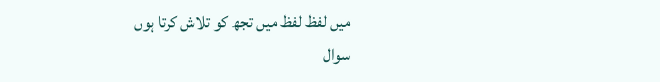میں لفظ لفظ میں تجھ کو تلاش کرتا ہوں
سوال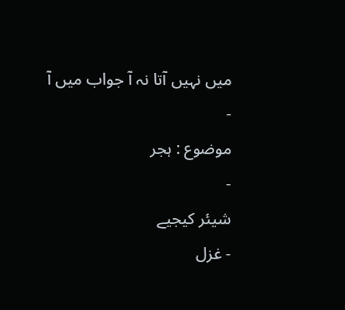میں نہیں آتا نہ آ جواب میں آ
-
موضوع : ہجر
-
شیئر کیجیے
- غزل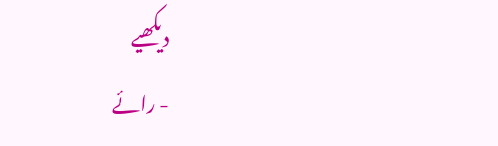دیکھیے
- رائے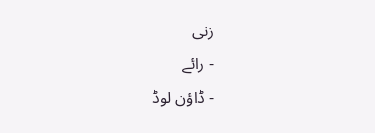زنی
- رائے
- ڈاؤن لوڈ